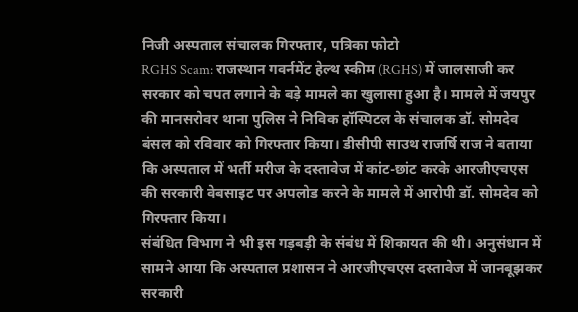निजी अस्पताल संचालक गिरफ्तार, पत्रिका फोटो
RGHS Scam: राजस्थान गवर्नमेंट हेल्थ स्कीम (RGHS) में जालसाजी कर सरकार को चपत लगाने के बड़े मामले का खुलासा हुआ है। मामले में जयपुर की मानसरोवर थाना पुलिस ने निविक हॉस्पिटल के संचालक डॉ. सोमदेव बंसल को रविवार को गिरफ्तार किया। डीसीपी साउथ राजर्षि राज ने बताया कि अस्पताल में भर्ती मरीज के दस्तावेज में कांट-छांट करके आरजीएचएस की सरकारी वेबसाइट पर अपलोड करने के मामले में आरोपी डॉ. सोमदेव को गिरफ्तार किया।
संबंधित विभाग ने भी इस गड़बड़ी के संबंध में शिकायत की थी। अनुसंधान में सामने आया कि अस्पताल प्रशासन ने आरजीएचएस दस्तावेज में जानबूझकर सरकारी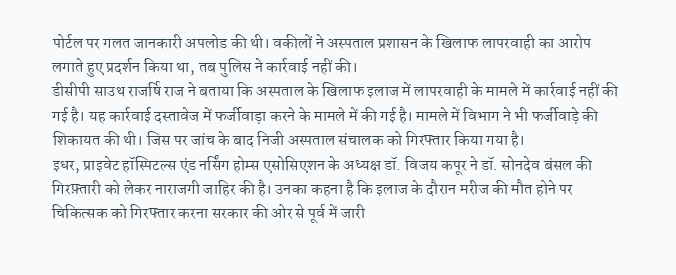पोर्टल पर गलत जानकारी अपलोड की थी। वकीलों ने अस्पताल प्रशासन के खिलाफ लापरवाही का आरोप लगाते हुए प्रदर्शन किया था, तब पुलिस ने कार्रवाई नहीं की।
डीसीपी साउथ राजर्षि राज ने बताया कि अस्पताल के खिलाफ इलाज में लापरवाही के मामले में कार्रवाई नहीं की गई है। यह कार्रवाई दस्तावेज में फर्जीवाड़ा करने के मामले में की गई है। मामले में विभाग ने भी फर्जीवाड़े की शिकायत की थी। जिस पर जांच के बाद निजी अस्पताल संचालक को गिरफ्तार किया गया है।
इधर, प्राइवेट हॉस्पिटल्स एंड नर्सिंग होम्स एसोसिएशन के अध्यक्ष डॉ. विजय कपूर ने डॉ. सोनदेव बंसल की गिरफ़्तारी को लेकर नाराजगी जाहिर की है। उनका कहना है कि इलाज के दौरान मरीज की मौत होने पर चिकित्सक को गिरफ्तार करना सरकार की ओर से पूर्व में जारी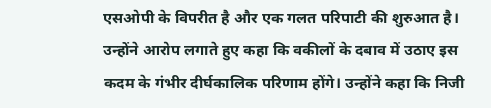एसओपी के विपरीत है और एक गलत परिपाटी की शुरुआत है।
उन्होंने आरोप लगाते हुए कहा कि वकीलों के दबाव में उठाए इस कदम के गंभीर दीर्घकालिक परिणाम होंगे। उन्होंने कहा कि निजी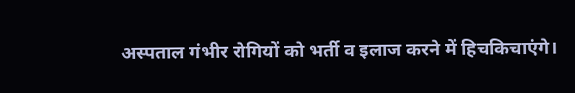अस्पताल गंभीर रोगियों को भर्ती व इलाज करने में हिचकिचाएंगे।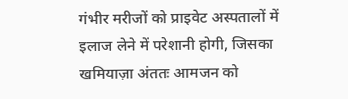गंभीर मरीजों को प्राइवेट अस्पतालों में इलाज लेने में परेशानी होगी, जिसका खमियाज़ा अंततः आमजन को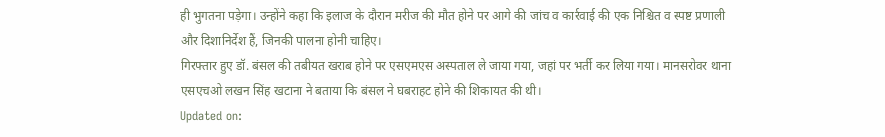ही भुगतना पड़ेगा। उन्होंने कहा कि इलाज के दौरान मरीज की मौत होने पर आगे की जांच व कार्रवाई की एक निश्चित व स्पष्ट प्रणाली और दिशानिर्देश हैं, जिनकी पालना होनी चाहिए।
गिरफ्तार हुए डॉ. बंसल की तबीयत खराब होने पर एसएमएस अस्पताल ले जाया गया, जहां पर भर्ती कर लिया गया। मानसरोवर थाना एसएचओ लखन सिंह खटाना ने बताया कि बंसल ने घबराहट होने की शिकायत की थी।
Updated on: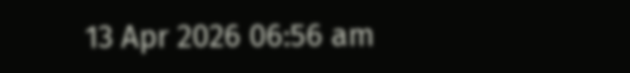13 Apr 2026 06:56 am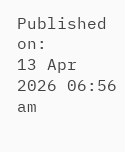Published on:
13 Apr 2026 06:56 am